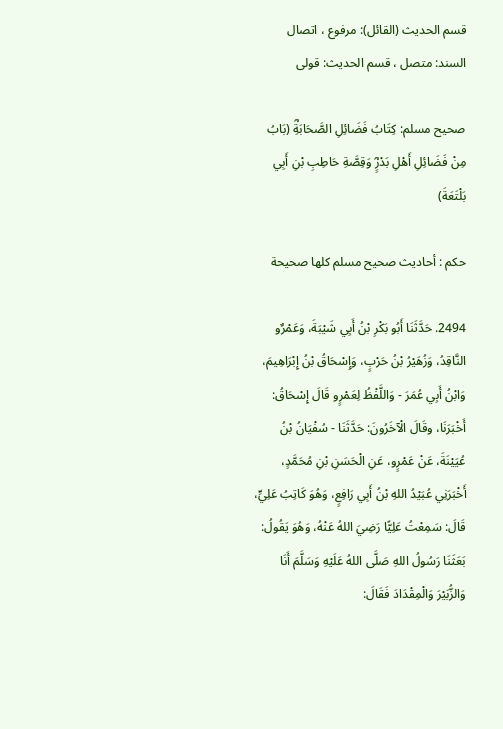قسم الحديث (القائل): مرفوع ، اتصال السند: متصل ، قسم الحديث: قولی

صحيح مسلم: كِتَابُ فَضَائِلِ الصَّحَابَةِؓ (بَابُ مِنْ فَضَائِلِ أَهْلِ بَدْرٍؓ وَقِصَّةِ حَاطِبِ بْنِ أَبِي بَلْتَعَةَ)

حکم : أحاديث صحيح مسلم كلها صحيحة

2494. حَدَّثَنَا أَبُو بَكْرِ بْنُ أَبِي شَيْبَةَ، وَعَمْرٌو النَّاقِدُ، وَزُهَيْرُ بْنُ حَرْبٍ، وَإِسْحَاقُ بْنُ إِبْرَاهِيمَ، وَابْنُ أَبِي عُمَرَ - وَاللَّفْظُ لِعَمْرٍو قَالَ إِسْحَاقُ: أَخْبَرَنَا، وقَالَ الْآخَرُونَ: حَدَّثَنَا - سُفْيَانُ بْنُ عُيَيْنَةَ، عَنْ عَمْرٍو، عَنِ الْحَسَنِ بْنِ مُحَمَّدٍ، أَخْبَرَنِي عُبَيْدُ اللهِ بْنُ أَبِي رَافِعٍ، وَهُوَ كَاتِبُ عَلِيٍّ، قَالَ: سَمِعْتُ عَلِيًّا رَضِيَ اللهُ عَنْهُ، وَهُوَ يَقُولُ: بَعَثَنَا رَسُولُ اللهِ صَلَّى اللهُ عَلَيْهِ وَسَلَّمَ أَنَا وَالزُّبَيْرَ وَالْمِقْدَادَ فَقَالَ: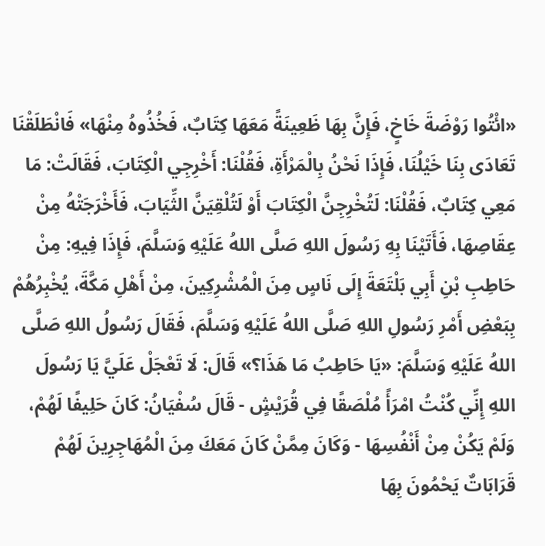«ائْتُوا رَوْضَةَ خَاخٍ، فَإِنَّ بِهَا ظَعِينَةً مَعَهَا كِتَابٌ، فَخُذُوهُ مِنْهَا» فَانْطَلَقْنَا تَعَادَى بِنَا خَيْلُنَا، فَإِذَا نَحْنُ بِالْمَرْأَةِ، فَقُلْنَا: أَخْرِجِي الْكِتَابَ، فَقَالَتْ: مَا مَعِي كِتَابٌ، فَقُلْنَا: لَتُخْرِجِنَّ الْكِتَابَ أَوْ لَتُلْقِيَنَّ الثِّيَابَ، فَأَخْرَجَتْهُ مِنْ عِقَاصِهَا، فَأَتَيْنَا بِهِ رَسُولَ اللهِ صَلَّى اللهُ عَلَيْهِ وَسَلَّمَ، فَإِذَا فِيهِ: مِنْ حَاطِبِ بْنِ أَبِي بَلْتَعَةَ إِلَى نَاسٍ مِنَ الْمُشْرِكِينَ، مِنْ أَهْلِ مَكَّةَ، يُخْبِرُهُمْ بِبَعْضِ أَمْرِ رَسُولِ اللهِ صَلَّى اللهُ عَلَيْهِ وَسَلَّمَ، فَقَالَ رَسُولُ اللهِ صَلَّى اللهُ عَلَيْهِ وَسَلَّمَ: «يَا حَاطِبُ مَا هَذَا؟» قَالَ: لَا تَعْجَلْ عَلَيَّ يَا رَسُولَ اللهِ إِنِّي كُنْتُ امْرَأً مُلْصَقًا فِي قُرَيْشٍ - قَالَ سُفْيَانُ: كَانَ حَلِيفًا لَهُمْ، وَلَمْ يَكُنْ مِنْ أَنْفُسِهَا - وَكَانَ مِمَّنْ كَانَ مَعَكَ مِنَ الْمُهَاجِرِينَ لَهُمْ قَرَابَاتٌ يَحْمُونَ بِهَا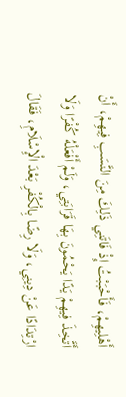أَهْلِيهِمْ، فَأَحْبَبْتُ إِذْ فَاتَنِي ذَلِكَ مِنَ النَّسَبِ فِيهِمْ، أَنْ أَتَّخِذَ فِيهِمْ يَدًا يَحْمُونَ بِهَا قَرَابَتِي، وَلَمْ أَفْعَلْهُ كُفْرًا وَلَا ارْتِدَادًا عَنْ دِينِي، وَلَا رِضًا بِالْكُفْرِ بَعْدَ الْإِسْلَامِ، فَقَالَ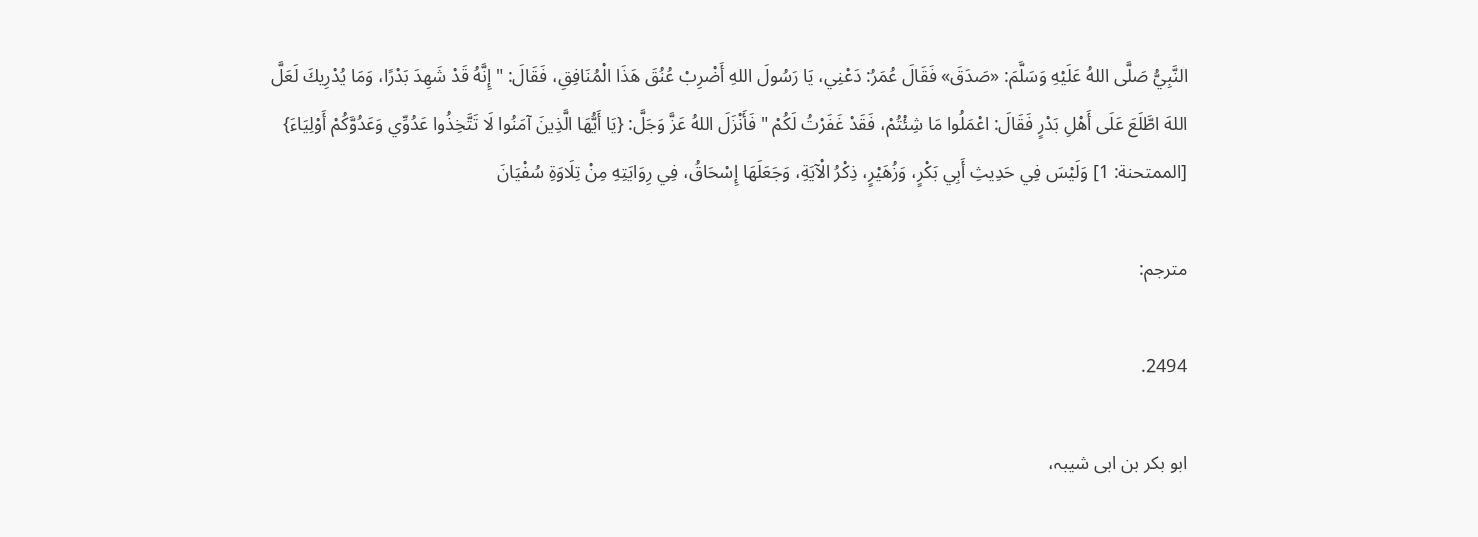النَّبِيُّ صَلَّى اللهُ عَلَيْهِ وَسَلَّمَ: «صَدَقَ» فَقَالَ عُمَرُ: دَعْنِي، يَا رَسُولَ اللهِ أَضْرِبْ عُنُقَ هَذَا الْمُنَافِقِ، فَقَالَ: " إِنَّهُ قَدْ شَهِدَ بَدْرًا، وَمَا يُدْرِيكَ لَعَلَّ اللهَ اطَّلَعَ عَلَى أَهْلِ بَدْرٍ فَقَالَ: اعْمَلُوا مَا شِئْتُمْ، فَقَدْ غَفَرْتُ لَكُمْ " فَأَنْزَلَ اللهُ عَزَّ وَجَلَّ: {يَا أَيُّهَا الَّذِينَ آمَنُوا لَا تَتَّخِذُوا عَدُوِّي وَعَدُوَّكُمْ أَوْلِيَاءَ} [الممتحنة: 1] وَلَيْسَ فِي حَدِيثِ أَبِي بَكْرٍ، وَزُهَيْرٍ، ذِكْرُ الْآيَةِ، وَجَعَلَهَا إِسْحَاقُ، فِي رِوَايَتِهِ مِنْ تِلَاوَةِ سُفْيَانَ

مترجم:

2494.

ابو بکر بن ابی شیبہ،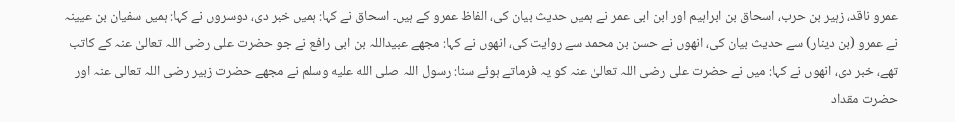عمرو ناقد، زہیر بن حرب، اسحاق بن ابراہیم اور ابن ابی عمر نے ہمیں حدیث بیان کی، الفاظ عمرو کے ہیں۔ اسحاق نے کہا: ہمیں خبر دی، دوسروں نے کہا: ہمیں سفیان بن عیینہ نے عمرو (بن دینار) سے حدیث بیان کی، انھوں نے حسن بن محمد سے روایت کی، انھوں نے کہا: مجھے عبیداللہ بن ابی رافع نے جو حضرت علی رضی اللہ تعالیٰ عنہ کے کاتب تھے، خبر دی، انھوں نے کہا: میں نے حضرت علی رضی اللہ تعالیٰ عنہ کو یہ فرماتے ہوئے سنا: رسول اللہ صلى الله عليه وسلم نے مجھے حضرت زبیر رضی اللہ تعالی عنہ اور حضرت مقداد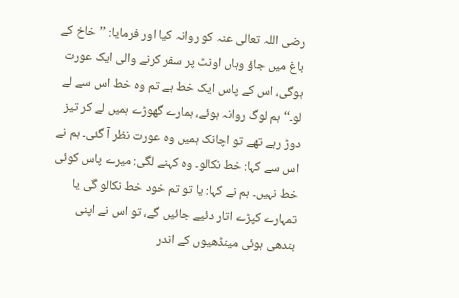رضی اللہ تعالی عنہ کو روانہ کیا اور فرمایا: ’’خاخ کے باغ میں جاؤ وہاں اونٹ پر سفر کرنے والی ایک عورت ہوگی، اس کے پاس ایک خط ہے تم وہ خط اس سے لے لو۔‘‘ ہم لوگ روانہ ہوئے، ہمارے گھوڑے ہمیں لے کر تیز دوڑ رہے تھے تو اچانک ہمیں وہ عورت نظر آ گئی۔ ہم نے اس سے کہا: خط نکالو۔ وہ کہنے لگی: میرے پاس کوئی خط نہیں۔ ہم نے کہا: یا تو تم خود خط نکالو گی یا تمہارے کپڑے اتار دئیے جائیں گے، تو اس نے اپنی بندھی ہوئی مینڈھیوں کے اندر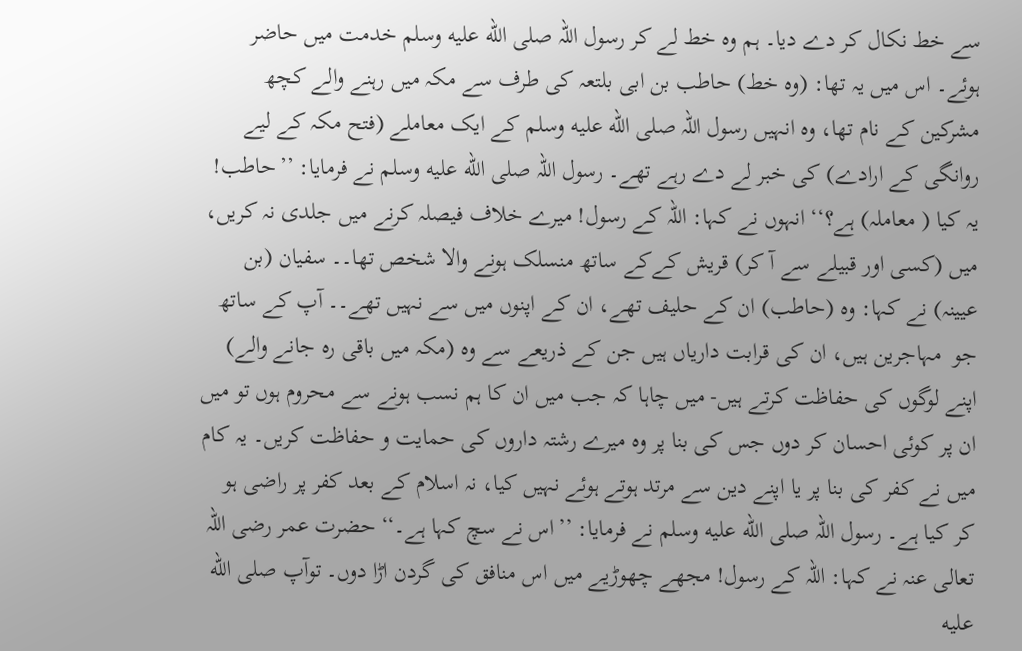سے خط نکال کر دے دیا۔ ہم وہ خط لے کر رسول اللہ صلى الله عليه وسلم خدمت میں حاضر ہوئے۔ اس میں یہ تھا: (وہ خط) حاطب بن ابی بلتعہ کی طرف سے مکہ میں رہنے والے کچھ مشرکین کے نام تھا، وہ انہیں رسول اللہ صلى الله عليه وسلم کے ایک معاملے (فتح مکہ کے لیے روانگی کے ارادے) کی خبر لے دے رہے تھے۔ رسول اللہ صلى الله عليه وسلم نے فرمایا: ’’حاطب! یہ کیا ( معاملہ) ہے؟‘‘ انہوں نے کہا: اللہ کے رسول! میرے خلاف فیصلہ کرنے میں جلدی نہ کریں، میں (کسی اور قبیلے سے آ کر) قریش کےکے ساتھ منسلک ہونے والا شخص تھا۔۔ سفیان (بن عیینہ) نے کہا: وہ (حاطب) ان کے حلیف تھے، ان کے اپنوں میں سے نہیں تھے۔۔ آپ کے ساتھ جو  مہاجرین ہیں، ان کی قرابت داریاں ہیں جن کے ذریعے سے وہ (مکہ میں باقی رہ جانے والے) اپنے لوگوں کی حفاظت کرتے ہیں- میں چاہا کہ جب میں ان کا ہم نسب ہونے سے محروم ہوں تو میں ان پر کوئی احسان کر دوں جس کی بنا پر وہ میرے رشتہ داروں کی حمایت و حفاظت کریں۔ یہ کام میں نے کفر کی بنا پر یا اپنے دین سے مرتد ہوتے ہوئے نہیں کیا، نہ اسلام کے بعد کفر پر راضی ہو کر کیا ہے۔ رسول اللہ صلى الله عليه وسلم نے فرمایا: ’’اس نے سچ کہا ہے۔‘‘ حضرت عمر رضی اللہ تعالی عنہ نے کہا: اللہ کے رسول! مجھے چھوڑیے میں اس منافق کی گردن اڑا دوں۔ توآپ صلى الله عليه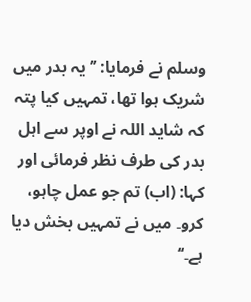وسلم نے فرمایا: ’’یہ بدر میں شریک ہوا تھا، تمہیں کیا پتہ کہ شاید اللہ نے اوپر سے اہل بدر کی طرف نظر فرمائی اور کہا: (اب) تم جو عمل چاہو، کرو۔ میں نے تمہیں بخش دیا ہے۔‘‘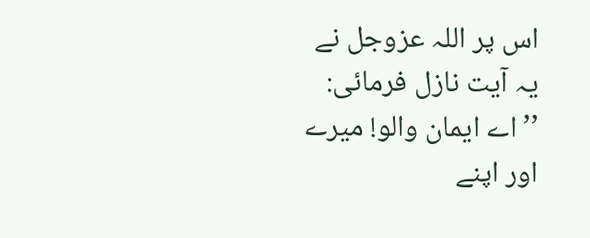اس پر اللہ عزوجل نے یہ آیت نازل فرمائی: ’’اے ایمان والو! میرے اور اپنے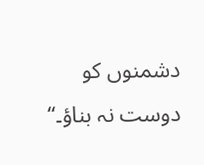دشمنوں کو دوست نہ بناؤ۔‘‘